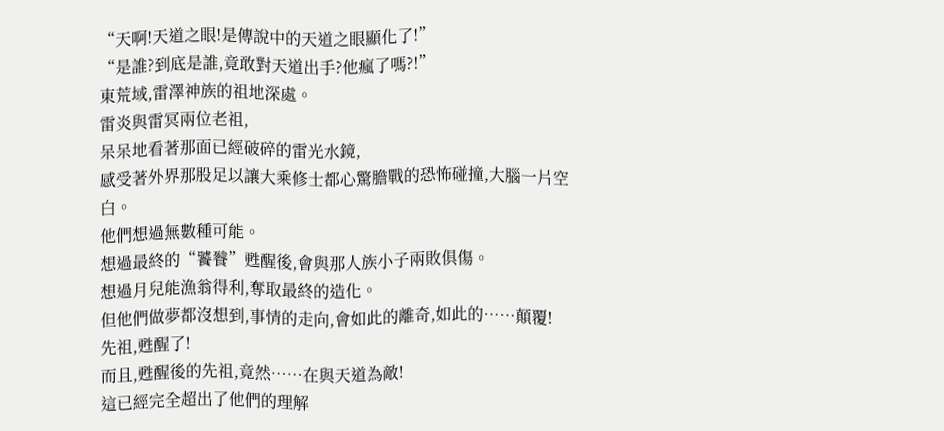“天啊!天道之眼!是傳說中的天道之眼顯化了!”
“是誰?到底是誰,竟敢對天道出手?他瘋了嗎?!”
東荒域,雷澤神族的祖地深處。
雷炎與雷冥兩位老祖,
呆呆地看著那面已經破碎的雷光水鏡,
感受著外界那股足以讓大乘修士都心驚膽戰的恐怖碰撞,大腦一片空白。
他們想過無數種可能。
想過最終的“饕餮”甦醒後,會與那人族小子兩敗俱傷。
想過月兒能漁翁得利,奪取最終的造化。
但他們做夢都沒想到,事情的走向,會如此的離奇,如此的……顛覆!
先祖,甦醒了!
而且,甦醒後的先祖,竟然……在與天道為敵!
這已經完全超出了他們的理解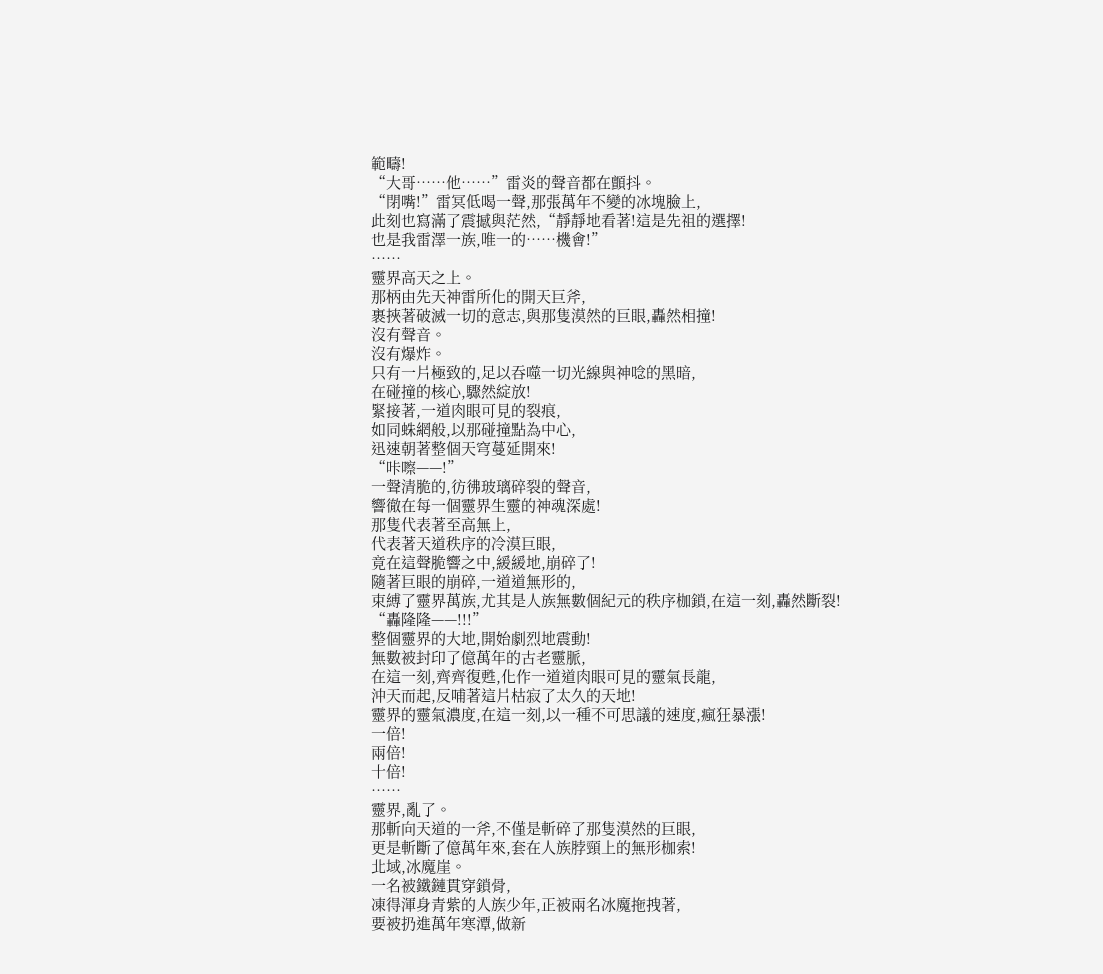範疇!
“大哥……他……”雷炎的聲音都在顫抖。
“閉嘴!”雷冥低喝一聲,那張萬年不變的冰塊臉上,
此刻也寫滿了震撼與茫然,“靜靜地看著!這是先祖的選擇!
也是我雷澤一族,唯一的……機會!”
……
靈界高天之上。
那柄由先天神雷所化的開天巨斧,
裹挾著破滅一切的意志,與那隻漠然的巨眼,轟然相撞!
沒有聲音。
沒有爆炸。
只有一片極致的,足以吞噬一切光線與神唸的黑暗,
在碰撞的核心,驟然綻放!
緊接著,一道肉眼可見的裂痕,
如同蛛網般,以那碰撞點為中心,
迅速朝著整個天穹蔓延開來!
“咔嚓——!”
一聲清脆的,彷彿玻璃碎裂的聲音,
響徹在每一個靈界生靈的神魂深處!
那隻代表著至高無上,
代表著天道秩序的冷漠巨眼,
竟在這聲脆響之中,緩緩地,崩碎了!
隨著巨眼的崩碎,一道道無形的,
束縛了靈界萬族,尤其是人族無數個紀元的秩序枷鎖,在這一刻,轟然斷裂!
“轟隆隆——!!!”
整個靈界的大地,開始劇烈地震動!
無數被封印了億萬年的古老靈脈,
在這一刻,齊齊復甦,化作一道道肉眼可見的靈氣長龍,
沖天而起,反哺著這片枯寂了太久的天地!
靈界的靈氣濃度,在這一刻,以一種不可思議的速度,瘋狂暴漲!
一倍!
兩倍!
十倍!
……
靈界,亂了。
那斬向天道的一斧,不僅是斬碎了那隻漠然的巨眼,
更是斬斷了億萬年來,套在人族脖頸上的無形枷索!
北域,冰魔崖。
一名被鐵鏈貫穿鎖骨,
凍得渾身青紫的人族少年,正被兩名冰魔拖拽著,
要被扔進萬年寒潭,做新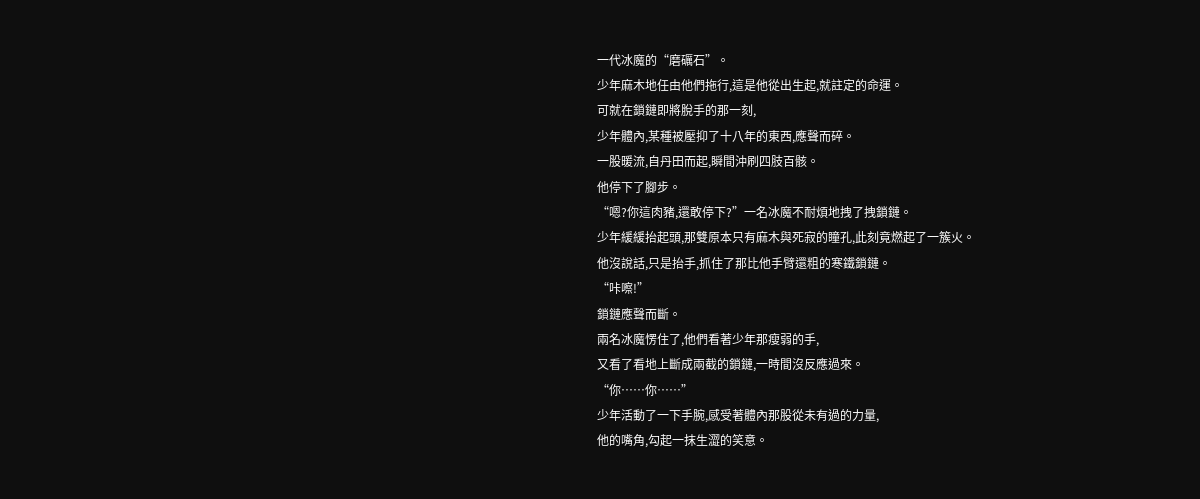一代冰魔的“磨礪石”。
少年麻木地任由他們拖行,這是他從出生起,就註定的命運。
可就在鎖鏈即將脫手的那一刻,
少年體內,某種被壓抑了十八年的東西,應聲而碎。
一股暖流,自丹田而起,瞬間沖刷四肢百骸。
他停下了腳步。
“嗯?你這肉豬,還敢停下?”一名冰魔不耐煩地拽了拽鎖鏈。
少年緩緩抬起頭,那雙原本只有麻木與死寂的瞳孔,此刻竟燃起了一簇火。
他沒說話,只是抬手,抓住了那比他手臂還粗的寒鐵鎖鏈。
“咔嚓!”
鎖鏈應聲而斷。
兩名冰魔愣住了,他們看著少年那瘦弱的手,
又看了看地上斷成兩截的鎖鏈,一時間沒反應過來。
“你……你……”
少年活動了一下手腕,感受著體內那股從未有過的力量,
他的嘴角,勾起一抹生澀的笑意。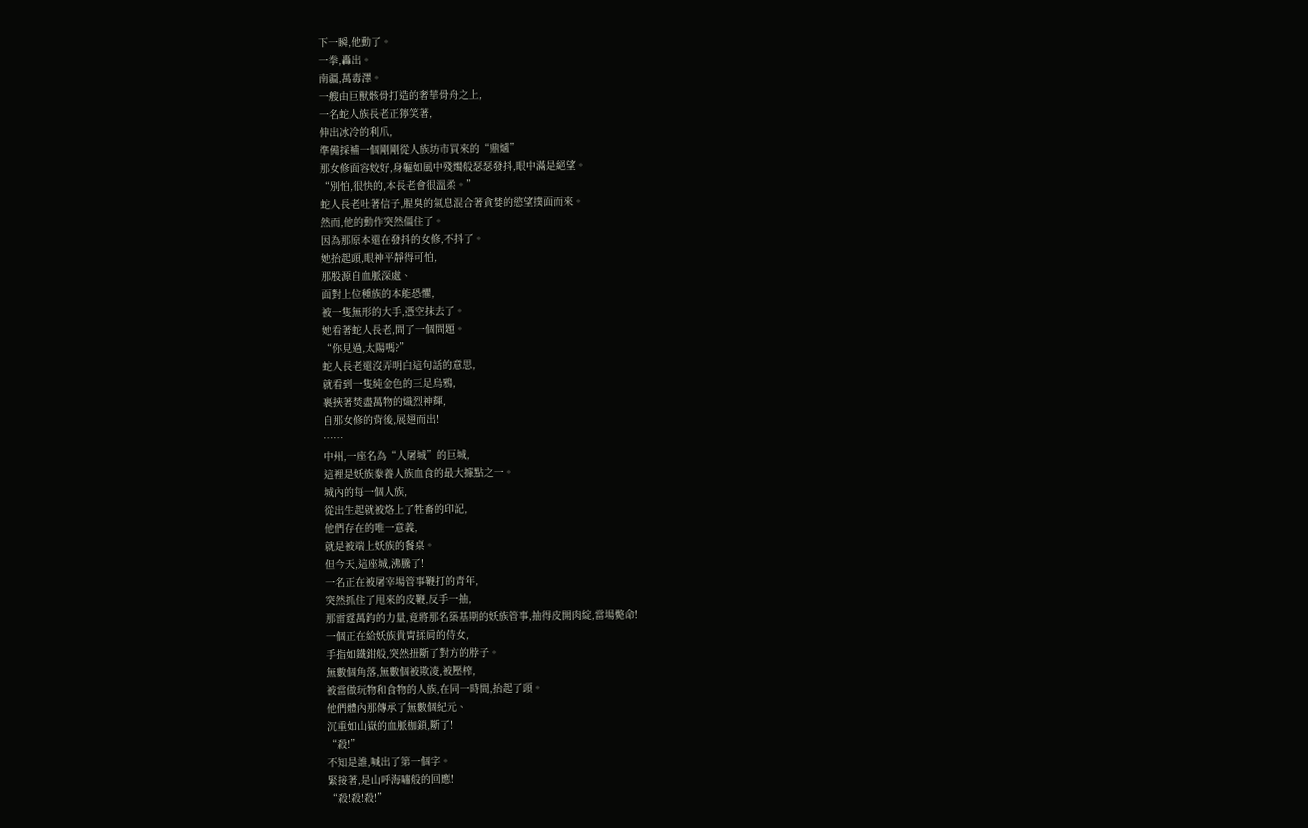下一瞬,他動了。
一拳,轟出。
南疆,萬毒澤。
一艘由巨獸骸骨打造的奢華骨舟之上,
一名蛇人族長老正獰笑著,
伸出冰冷的利爪,
準備採補一個剛剛從人族坊市買來的“鼎爐”
那女修面容姣好,身軀如風中殘燭般瑟瑟發抖,眼中滿是絕望。
“別怕,很快的,本長老會很溫柔。”
蛇人長老吐著信子,腥臭的氣息混合著貪婪的慾望撲面而來。
然而,他的動作突然僵住了。
因為那原本還在發抖的女修,不抖了。
她抬起頭,眼神平靜得可怕,
那股源自血脈深處、
面對上位種族的本能恐懼,
被一隻無形的大手,憑空抹去了。
她看著蛇人長老,問了一個問題。
“你見過,太陽嗎?”
蛇人長老還沒弄明白這句話的意思,
就看到一隻純金色的三足烏鴉,
裹挾著焚盡萬物的熾烈神輝,
自那女修的背後,展翅而出!
……
中州,一座名為“人屠城”的巨城,
這裡是妖族豢養人族血食的最大據點之一。
城內的每一個人族,
從出生起就被烙上了牲畜的印記,
他們存在的唯一意義,
就是被端上妖族的餐桌。
但今天,這座城,沸騰了!
一名正在被屠宰場管事鞭打的青年,
突然抓住了甩來的皮鞭,反手一抽,
那雷霆萬鈞的力量,竟將那名築基期的妖族管事,抽得皮開肉綻,當場斃命!
一個正在給妖族貴胄揉肩的侍女,
手指如鐵鉗般,突然扭斷了對方的脖子。
無數個角落,無數個被欺凌,被壓榨,
被當做玩物和食物的人族,在同一時間,抬起了頭。
他們體內那傳承了無數個紀元、
沉重如山嶽的血脈枷鎖,斷了!
“殺!”
不知是誰,喊出了第一個字。
緊接著,是山呼海嘯般的回應!
“殺!殺!殺!”